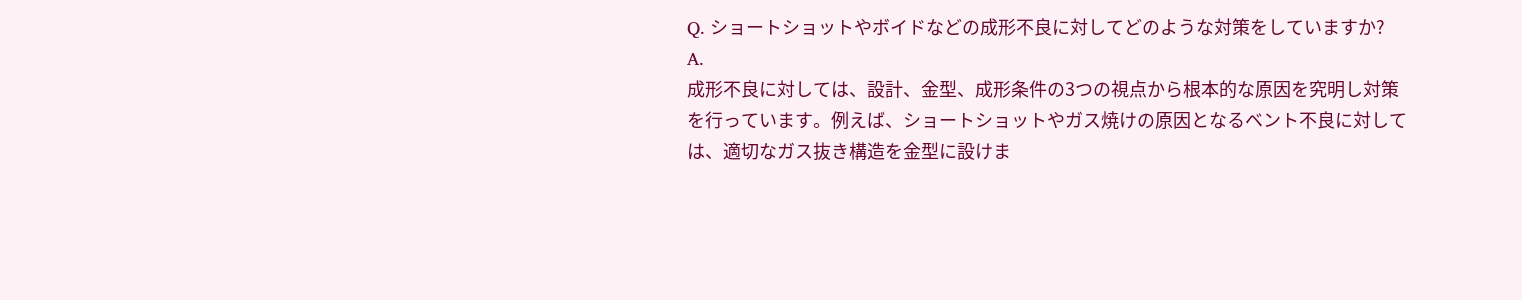Q. ショートショットやボイドなどの成形不良に対してどのような対策をしていますか?
A.
成形不良に対しては、設計、金型、成形条件の3つの視点から根本的な原因を究明し対策を行っています。例えば、ショートショットやガス焼けの原因となるベント不良に対しては、適切なガス抜き構造を金型に設けま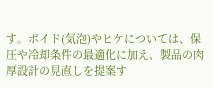す。ボイド(気泡)やヒケについては、保圧や冷却条件の最適化に加え、製品の肉厚設計の見直しを提案す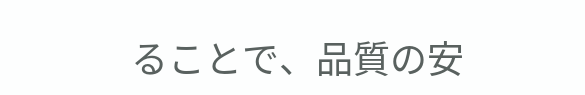ることで、品質の安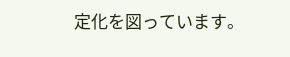定化を図っています。